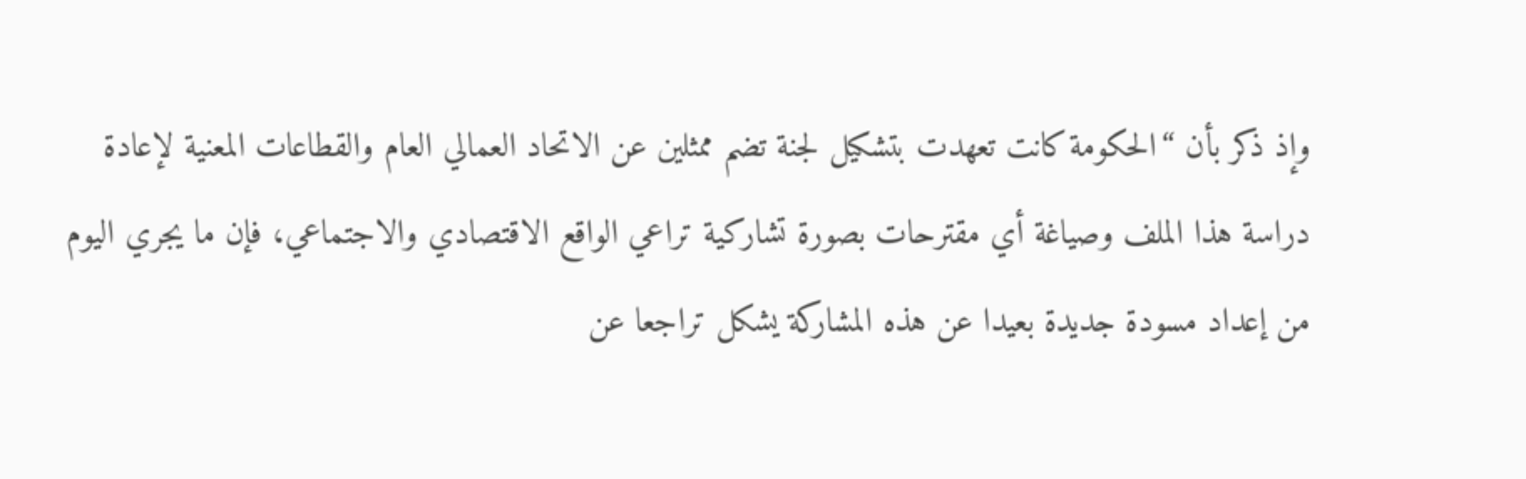وإذ ذكر بأن “الحكومة كانت تعهدت بتشكيل لجنة تضم ممثلين عن الاتحاد العمالي العام والقطاعات المعنية لإعادة دراسة هذا الملف وصياغة أي مقترحات بصورة تشاركية تراعي الواقع الاقتصادي والاجتماعي، فإن ما يجري اليوم من إعداد مسودة جديدة بعيدا عن هذه المشاركة يشكل تراجعا عن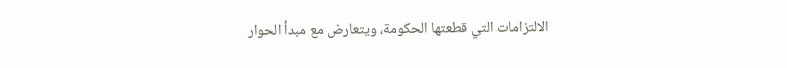الالتزامات التي قطعتها الحكومة، ويتعارض مع مبدأ الحوار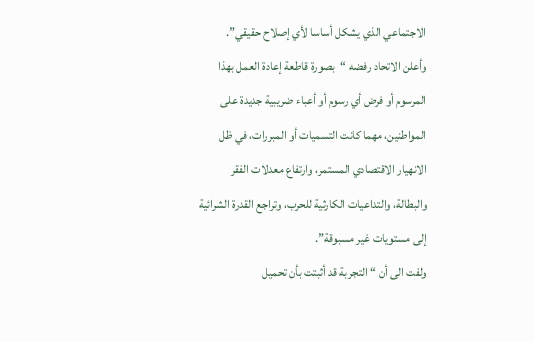الاجتماعي الذي يشكل أساسا لأي إصلاح حقيقي”.
وأعلن الاتحاد رفضه “بصورة قاطعة إعادة العمل بهذا المرسوم أو فرض أي رسوم أو أعباء ضريبية جديدة على المواطنين، مهما كانت التسميات أو المبررات، في ظل الانهيار الاقتصادي المستمر، وارتفاع معدلات الفقر والبطالة، والتداعيات الكارثية للحرب، وتراجع القدرة الشرائية إلى مستويات غير مسبوقة”.
ولفت الى أن “التجربة قد أثبتت بأن تحميل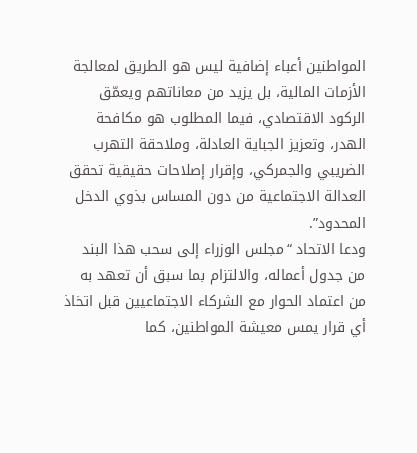المواطنين أعباء إضافية ليس هو الطريق لمعالجة الأزمات المالية، بل يزيد من معاناتهم ويعمّق الركود الاقتصادي، فيما المطلوب هو مكافحة الهدر، وتعزيز الجباية العادلة، وملاحقة التهرب الضريبي والجمركي، وإقرار إصلاحات حقيقية تحقق العدالة الاجتماعية من دون المساس بذوي الدخل المحدود”.
ودعا الاتحاد “مجلس الوزراء إلى سحب هذا البند من جدول أعماله، والالتزام بما سبق أن تعهد به من اعتماد الحوار مع الشركاء الاجتماعيين قبل اتخاذ أي قرار يمس معيشة المواطنين، كما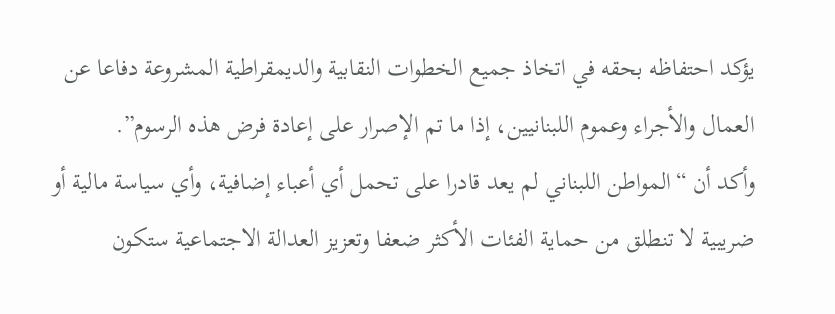يؤكد احتفاظه بحقه في اتخاذ جميع الخطوات النقابية والديمقراطية المشروعة دفاعا عن العمال والأجراء وعموم اللبنانيين، إذا ما تم الإصرار على إعادة فرض هذه الرسوم”.
وأكد أن “المواطن اللبناني لم يعد قادرا على تحمل أي أعباء إضافية، وأي سياسة مالية أو ضريبية لا تنطلق من حماية الفئات الأكثر ضعفا وتعزيز العدالة الاجتماعية ستكون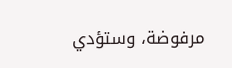مرفوضة، وستؤدي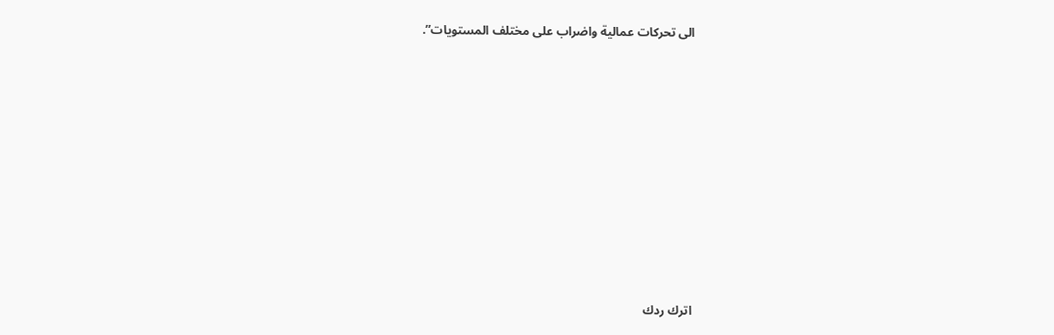الى تحركات عمالية واضراب على مختلف المستويات”.











اترك ردك